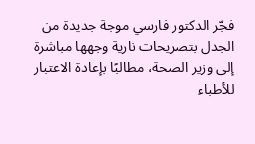فجّر الدكتور فارسي موجة جديدة من الجدل بتصريحات نارية وجهها مباشرة إلى وزير الصحة، مطالبًا بإعادة الاعتبار للأطباء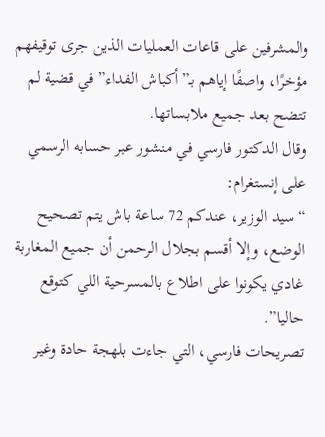والمشرفين على قاعات العمليات الذين جرى توقيفهم مؤخرًا، واصفًا إياهم بـ”أكباش الفداء” في قضية لم تتضح بعد جميع ملابساتها.
وقال الدكتور فارسي في منشور عبر حسابه الرسمي على إنستغرام:
“سيد الوزير، عندكم 72 ساعة باش يتم تصحيح الوضع، وإلا أقسم بجلال الرحمن أن جميع المغاربة غادي يكونوا على اطلاع بالمسرحية اللي كتوقع حاليا”.
تصريحات فارسي، التي جاءت بلهجة حادة وغير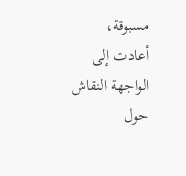مسبوقة، أعادت إلى الواجهة النقاش حول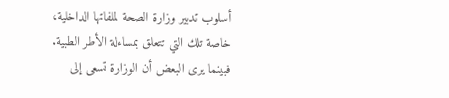أسلوب تدبير وزارة الصحة لملفاتها الداخلية، خاصة تلك التي تتعلق بمساءلة الأطر الطبية. فبينما يرى البعض أن الوزارة تسعى إلى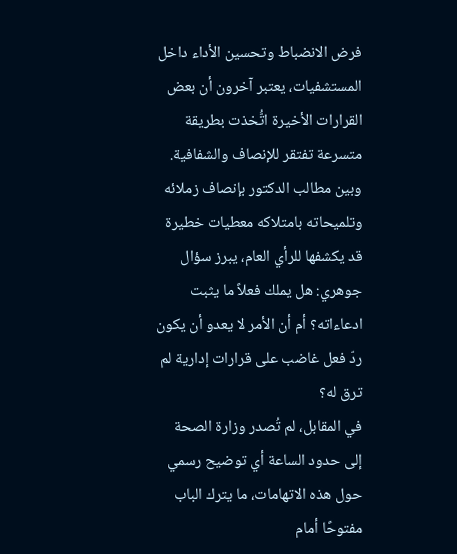فرض الانضباط وتحسين الأداء داخل المستشفيات، يعتبر آخرون أن بعض القرارات الأخيرة اتُّخذت بطريقة متسرعة تفتقر للإنصاف والشفافية.
وبين مطالب الدكتور بإنصاف زملائه وتلميحاته بامتلاكه معطيات خطيرة قد يكشفها للرأي العام، يبرز سؤال جوهري: هل يملك فعلاً ما يثبت ادعاءاته؟ أم أن الأمر لا يعدو أن يكون ردّ فعل غاضب على قرارات إدارية لم ترق له؟
في المقابل، لم تُصدر وزارة الصحة إلى حدود الساعة أي توضيح رسمي حول هذه الاتهامات، ما يترك الباب مفتوحًا أمام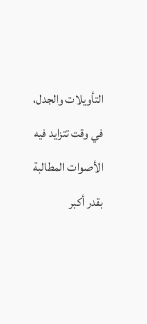التأويلات والجدل، في وقت تتزايد فيه الأصوات المطالبة بقدر أكبر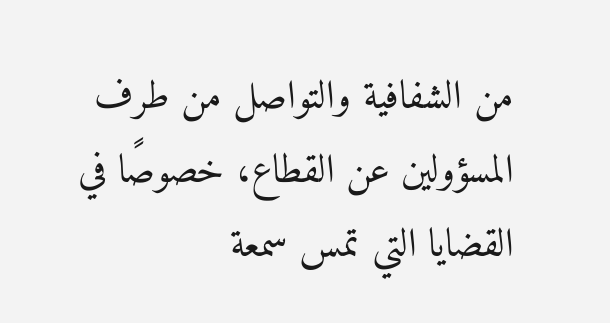من الشفافية والتواصل من طرف المسؤولين عن القطاع، خصوصًا في القضايا التي تمس سمعة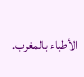الأطباء بالمغرب.